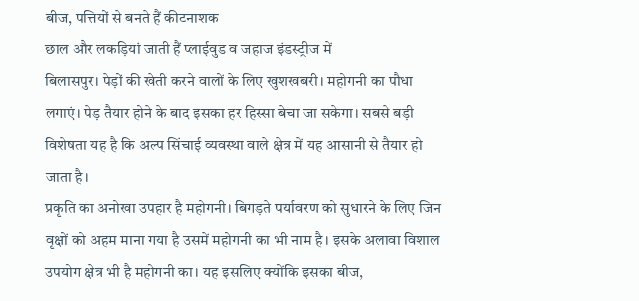बीज, पत्तियों से बनते हैं कीटनाशक
छाल और लकड़ियां जाती हैं प्लाईवुड व जहाज इंडस्ट्रीज में
बिलासपुर। पेड़ों की खेती करने वालों के लिए खुशखबरी। महोगनी का पौधा लगाएं। पेड़ तैयार होने के बाद इसका हर हिस्सा बेचा जा सकेगा। सबसे बड़ी विशेषता यह है कि अल्प सिंचाई व्यवस्था वाले क्षेत्र में यह आसानी से तैयार हो जाता है।
प्रकृति का अनोखा उपहार है महोगनी। बिगड़ते पर्यावरण को सुधारने के लिए जिन वृक्षों को अहम माना गया है उसमें महोगनी का भी नाम है। इसके अलावा विशाल उपयोग क्षेत्र भी है महोगनी का। यह इसलिए क्योंकि इसका बीज,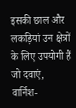इसकी छाल और लकड़ियां उन क्षेत्रों के लिए उपयोगी हैं जो दवाएं, वार्निश-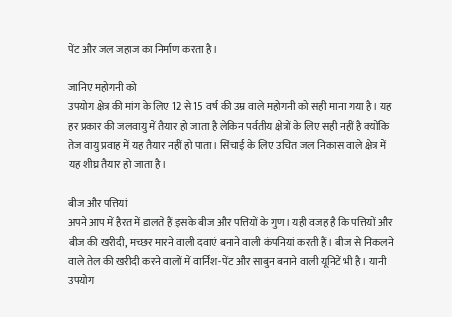पेंट और जल जहाज का निर्माण करता है।

जानिए महोगनी को
उपयोग क्षेत्र की मांग के लिए 12 से 15 वर्ष की उम्र वाले महोगनी को सही माना गया है। यह हर प्रकार की जलवायु में तैयार हो जाता है लेकिन पर्वतीय क्षेत्रों के लिए सही नहीं है क्योंकि तेज वायु प्रवाह में यह तैयार नहीं हो पाता। सिंचाई के लिए उचित जल निकास वाले क्षेत्र में यह शीघ्र तैयार हो जाता है।

बीज और पत्तियां
अपने आप में हैरत में डालते हैं इसके बीज और पत्तियों के गुण। यही वजह है कि पत्तियों और बीज की खरीदी, मच्छर मारने वाली दवाएं बनाने वाली कंपनियां करती हैं। बीज से निकलने वाले तेल की खरीदी करने वालों में वार्निश-पेंट और साबुन बनाने वाली यूनिटें भी है। यानी उपयोग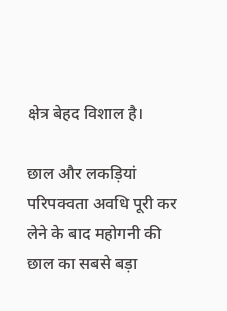क्षेत्र बेहद विशाल है।

छाल और लकड़ियां
परिपक्वता अवधि पूरी कर लेने के बाद महोगनी की छाल का सबसे बड़ा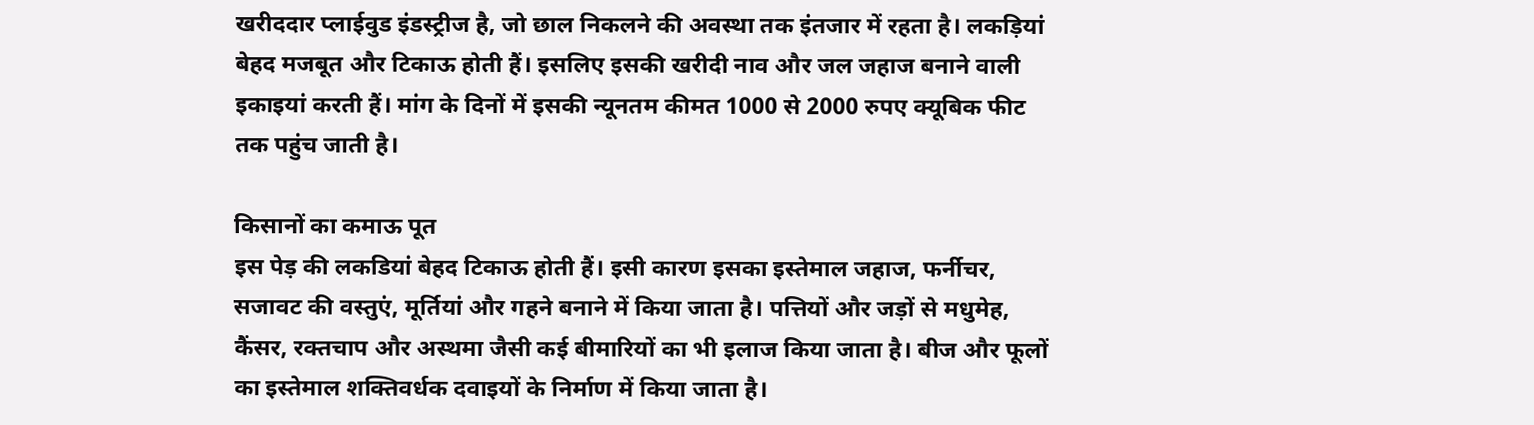खरीददार प्लाईवुड इंडस्ट्रीज है, जो छाल निकलने की अवस्था तक इंतजार में रहता है। लकड़ियां बेहद मजबूत और टिकाऊ होती हैं। इसलिए इसकी खरीदी नाव और जल जहाज बनाने वाली इकाइयां करती हैं। मांग के दिनों में इसकी न्यूनतम कीमत 1000 से 2000 रुपए क्यूबिक फीट तक पहुंच जाती है।

किसानों का कमाऊ पूत
इस पेड़ की लकडियां बेहद टिकाऊ होती हैं। इसी कारण इसका इस्तेमाल जहाज, फर्नीचर, सजावट की वस्तुएं, मूर्तियां और गहने बनाने में किया जाता है। पत्तियों और जड़ों से मधुमेह, कैंसर, रक्तचाप और अस्थमा जैसी कई बीमारियों का भी इलाज किया जाता है। बीज और फूलों का इस्तेमाल शक्तिवर्धक दवाइयों के निर्माण में किया जाता है।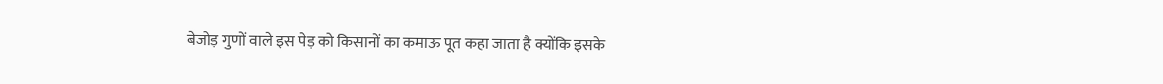बेजोड़ गुणों वाले इस पेड़ को किसानों का कमाऊ पूत कहा जाता है क्योंकि इसके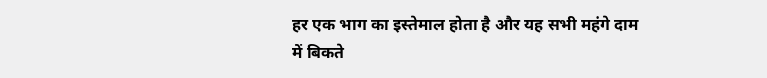हर एक भाग का इस्तेमाल होता है और यह सभी महंगे दाम में बिकते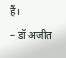हैं।
– डॉ अजीत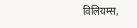विलियम्स,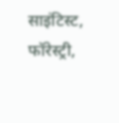साइंटिस्ट, फॉरेस्ट्री,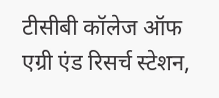टीसीबी कॉलेज ऑफ एग्री एंड रिसर्च स्टेशन,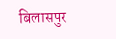बिलासपुर